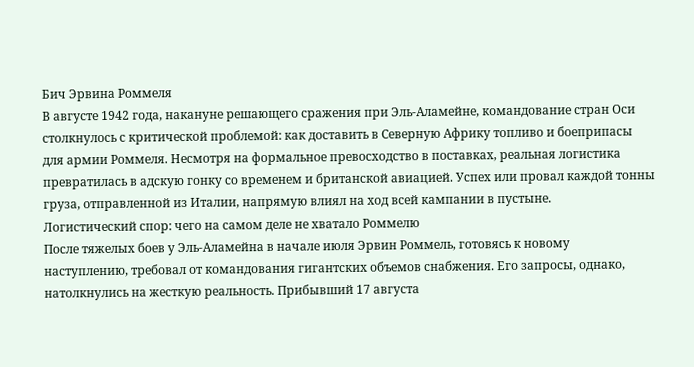Бич Эрвина Роммеля
В августе 1942 года, накануне решающего сражения при Эль-Аламейне, командование стран Оси столкнулось с критической проблемой: как доставить в Северную Африку топливо и боеприпасы для армии Роммеля. Несмотря на формальное превосходство в поставках, реальная логистика превратилась в адскую гонку со временем и британской авиацией. Успех или провал каждой тонны груза, отправленной из Италии, напрямую влиял на ход всей кампании в пустыне.
Логистический спор: чего на самом деле не хватало Роммелю
После тяжелых боев у Эль-Аламейна в начале июля Эрвин Роммель, готовясь к новому наступлению, требовал от командования гигантских объемов снабжения. Его запросы, однако, натолкнулись на жесткую реальность. Прибывший 17 августа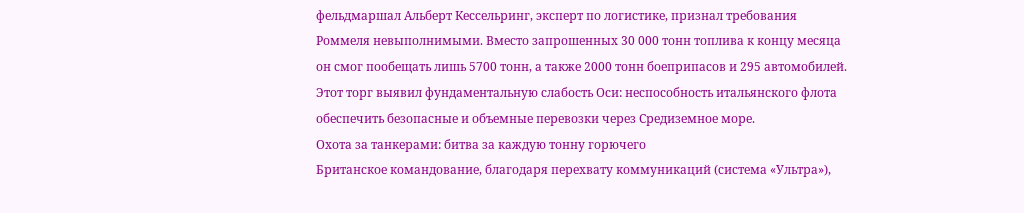фельдмаршал Альберт Кессельринг, эксперт по логистике, признал требования Роммеля невыполнимыми. Вместо запрошенных 30 000 тонн топлива к концу месяца он смог пообещать лишь 5700 тонн, а также 2000 тонн боеприпасов и 295 автомобилей. Этот торг выявил фундаментальную слабость Оси: неспособность итальянского флота обеспечить безопасные и объемные перевозки через Средиземное море.
Охота за танкерами: битва за каждую тонну горючего
Британское командование, благодаря перехвату коммуникаций (система «Ультра»),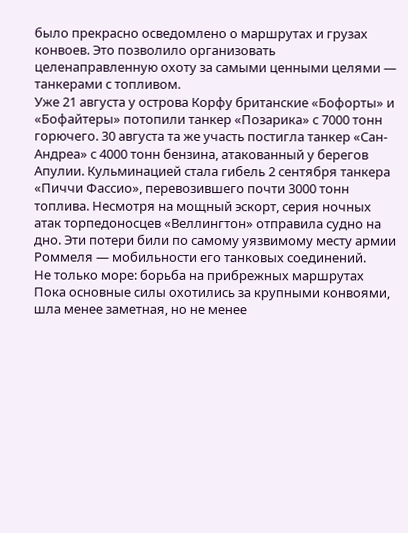было прекрасно осведомлено о маршрутах и грузах конвоев. Это позволило организовать целенаправленную охоту за самыми ценными целями — танкерами с топливом.
Уже 21 августа у острова Корфу британские «Бофорты» и «Бофайтеры» потопили танкер «Позарика» с 7000 тонн горючего. 30 августа та же участь постигла танкер «Сан-Андреа» с 4000 тонн бензина, атакованный у берегов Апулии. Кульминацией стала гибель 2 сентября танкера «Пиччи Фассио», перевозившего почти 3000 тонн топлива. Несмотря на мощный эскорт, серия ночных атак торпедоносцев «Веллингтон» отправила судно на дно. Эти потери били по самому уязвимому месту армии Роммеля — мобильности его танковых соединений.
Не только море: борьба на прибрежных маршрутах
Пока основные силы охотились за крупными конвоями, шла менее заметная, но не менее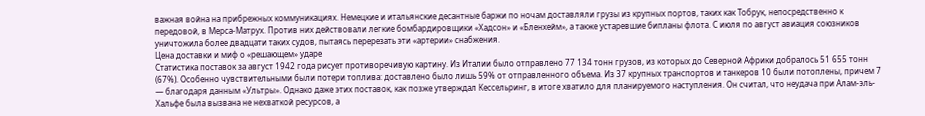важная война на прибрежных коммуникациях. Немецкие и итальянские десантные баржи по ночам доставляли грузы из крупных портов, таких как Тобрук, непосредственно к передовой, в Мерса-Матрух. Против них действовали легкие бомбардировщики «Хадсон» и «Бленхейм», а также устаревшие бипланы флота. С июля по август авиация союзников уничтожила более двадцати таких судов, пытаясь перерезать эти «артерии» снабжения.
Цена доставки и миф о «решающем» ударе
Статистика поставок за август 1942 года рисует противоречивую картину. Из Италии было отправлено 77 134 тонн грузов, из которых до Северной Африки добралось 51 655 тонн (67%). Особенно чувствительными были потери топлива: доставлено было лишь 59% от отправленного объема. Из 37 крупных транспортов и танкеров 10 были потоплены, причем 7 — благодаря данным «Ультры». Однако даже этих поставок, как позже утверждал Кессельринг, в итоге хватило для планируемого наступления. Он считал, что неудача при Алам-эль-Хальфе была вызвана не нехваткой ресурсов, а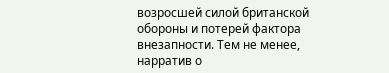возросшей силой британской обороны и потерей фактора внезапности. Тем не менее, нарратив о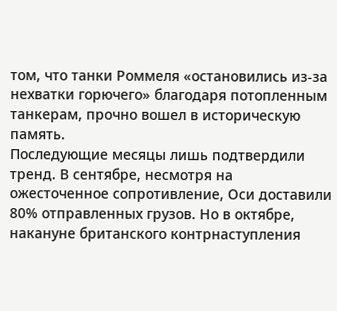том, что танки Роммеля «остановились из-за нехватки горючего» благодаря потопленным танкерам, прочно вошел в историческую память.
Последующие месяцы лишь подтвердили тренд. В сентябре, несмотря на ожесточенное сопротивление, Оси доставили 80% отправленных грузов. Но в октябре, накануне британского контрнаступления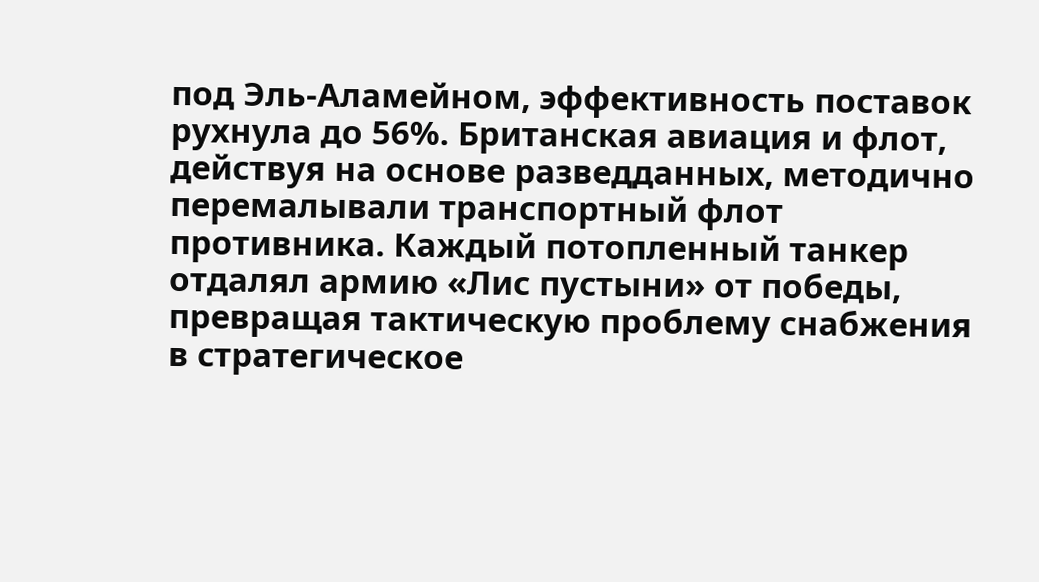под Эль-Аламейном, эффективность поставок рухнула до 56%. Британская авиация и флот, действуя на основе разведданных, методично перемалывали транспортный флот противника. Каждый потопленный танкер отдалял армию «Лис пустыни» от победы, превращая тактическую проблему снабжения в стратегическое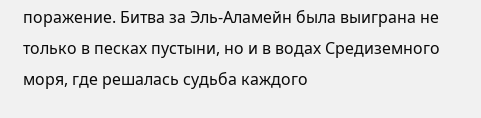поражение. Битва за Эль-Аламейн была выиграна не только в песках пустыни, но и в водах Средиземного моря, где решалась судьба каждого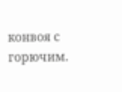конвоя с горючим.